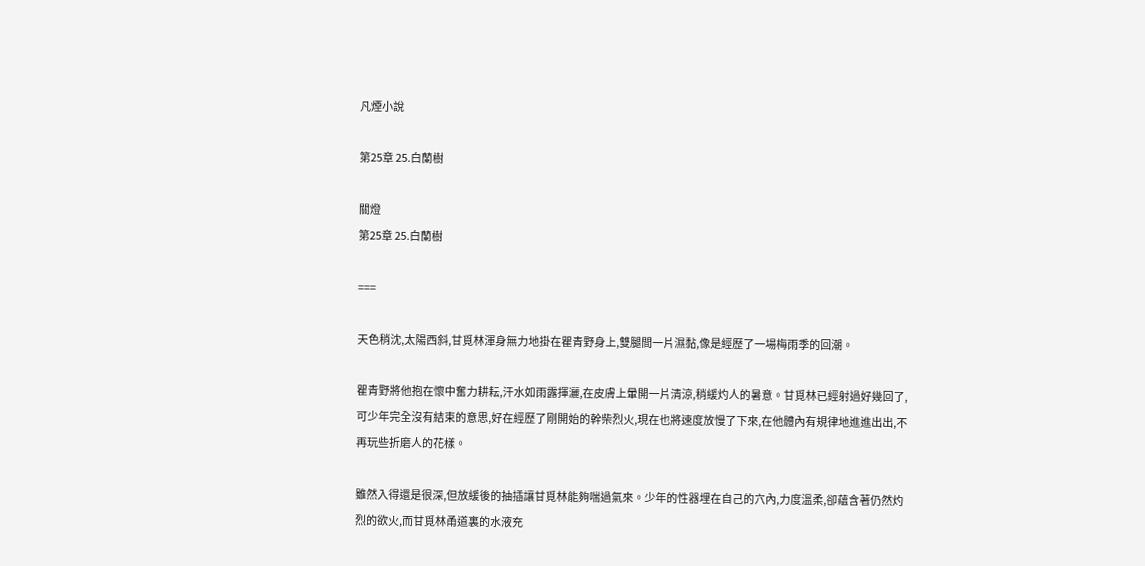凡煙小說

第25章 25.白蘭樹

關燈
第25章 25.白蘭樹

===

天色稍沈,太陽西斜,甘覓林渾身無力地掛在瞿青野身上,雙腿間一片濕黏,像是經歷了一場梅雨季的回潮。

瞿青野將他抱在懷中奮力耕耘,汗水如雨露揮灑,在皮膚上暈開一片清涼,稍緩灼人的暑意。甘覓林已經射過好幾回了,可少年完全沒有結束的意思,好在經歷了剛開始的幹柴烈火,現在也將速度放慢了下來,在他體內有規律地進進出出,不再玩些折磨人的花樣。

雖然入得還是很深,但放緩後的抽插讓甘覓林能夠喘過氣來。少年的性器埋在自己的穴內,力度溫柔,卻蘊含著仍然灼烈的欲火,而甘覓林甬道裏的水液充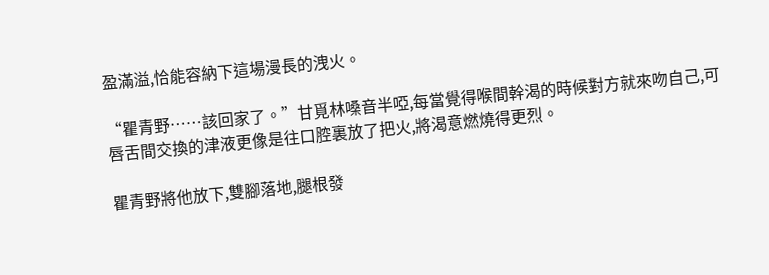盈滿溢,恰能容納下這場漫長的洩火。

“瞿青野……該回家了。”甘覓林嗓音半啞,每當覺得喉間幹渴的時候對方就來吻自己,可唇舌間交換的津液更像是往口腔裏放了把火,將渴意燃燒得更烈。

瞿青野將他放下,雙腳落地,腿根發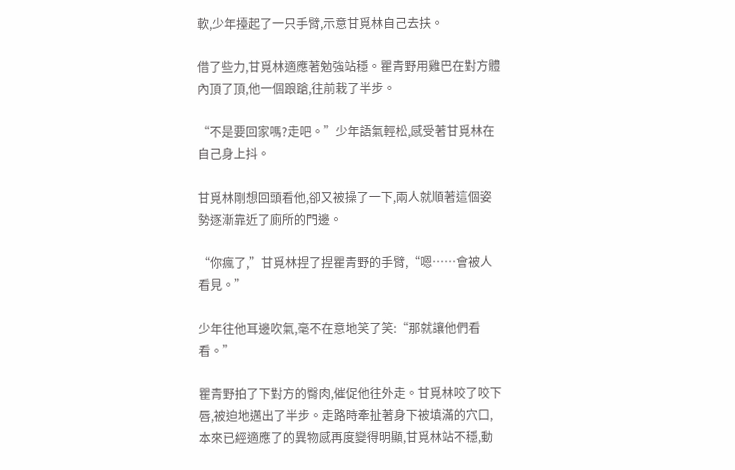軟,少年擡起了一只手臂,示意甘覓林自己去扶。

借了些力,甘覓林適應著勉強站穩。瞿青野用雞巴在對方體內頂了頂,他一個踉蹌,往前栽了半步。

“不是要回家嗎?走吧。”少年語氣輕松,感受著甘覓林在自己身上抖。

甘覓林剛想回頭看他,卻又被操了一下,兩人就順著這個姿勢逐漸靠近了廁所的門邊。

“你瘋了,”甘覓林捏了捏瞿青野的手臂,“嗯……會被人看見。”

少年往他耳邊吹氣,毫不在意地笑了笑:“那就讓他們看看。”

瞿青野拍了下對方的臀肉,催促他往外走。甘覓林咬了咬下唇,被迫地邁出了半步。走路時牽扯著身下被填滿的穴口,本來已經適應了的異物感再度變得明顯,甘覓林站不穩,動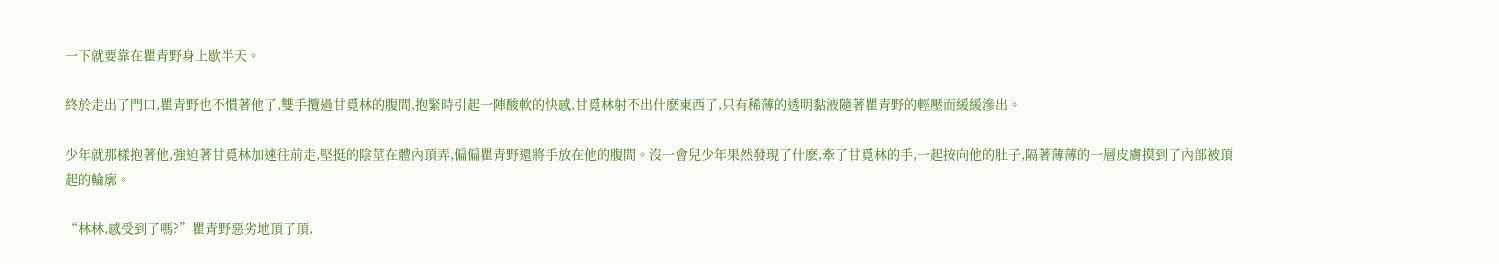一下就要靠在瞿青野身上歇半天。

終於走出了門口,瞿青野也不慣著他了,雙手攬過甘覓林的腹間,抱緊時引起一陣酸軟的快感,甘覓林射不出什麽東西了,只有稀薄的透明黏液隨著瞿青野的輕壓而緩緩滲出。

少年就那樣抱著他,強迫著甘覓林加速往前走,堅挺的陰莖在體內頂弄,偏偏瞿青野還將手放在他的腹間。沒一會兒少年果然發現了什麽,牽了甘覓林的手,一起按向他的肚子,隔著薄薄的一層皮膚摸到了內部被頂起的輪廓。

“林林,感受到了嗎?”瞿青野惡劣地頂了頂,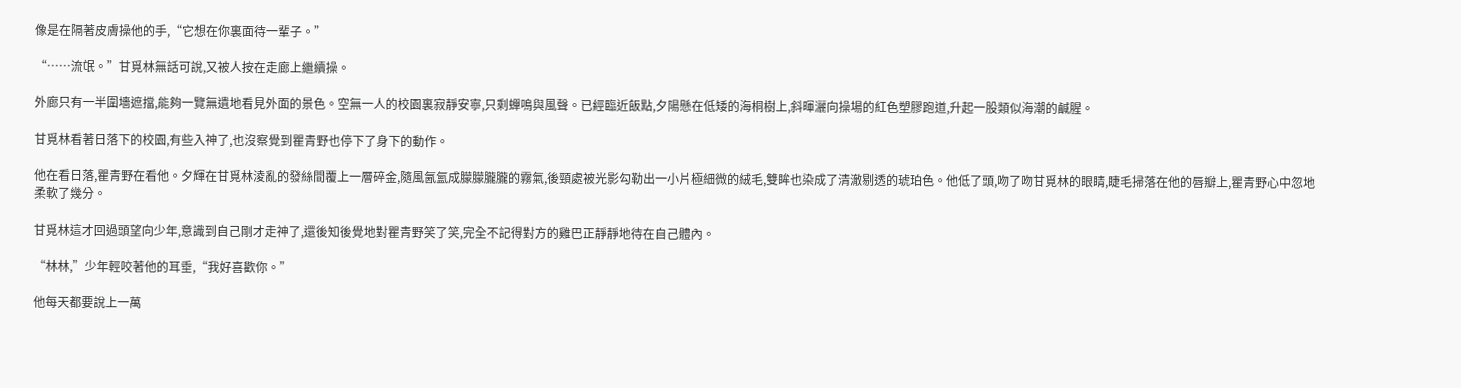像是在隔著皮膚操他的手,“它想在你裏面待一輩子。”

“……流氓。”甘覓林無話可說,又被人按在走廊上繼續操。

外廊只有一半圍墻遮擋,能夠一覽無遺地看見外面的景色。空無一人的校園裏寂靜安寧,只剩蟬鳴與風聲。已經臨近飯點,夕陽懸在低矮的海桐樹上,斜暉灑向操場的紅色塑膠跑道,升起一股類似海潮的鹹腥。

甘覓林看著日落下的校園,有些入神了,也沒察覺到瞿青野也停下了身下的動作。

他在看日落,瞿青野在看他。夕輝在甘覓林淩亂的發絲間覆上一層碎金,隨風氤氳成朦朦朧朧的霧氣,後頸處被光影勾勒出一小片極細微的絨毛,雙眸也染成了清澈剔透的琥珀色。他低了頭,吻了吻甘覓林的眼睛,睫毛掃落在他的唇瓣上,瞿青野心中忽地柔軟了幾分。

甘覓林這才回過頭望向少年,意識到自己剛才走神了,還後知後覺地對瞿青野笑了笑,完全不記得對方的雞巴正靜靜地待在自己體內。

“林林,”少年輕咬著他的耳垂,“我好喜歡你。”

他每天都要說上一萬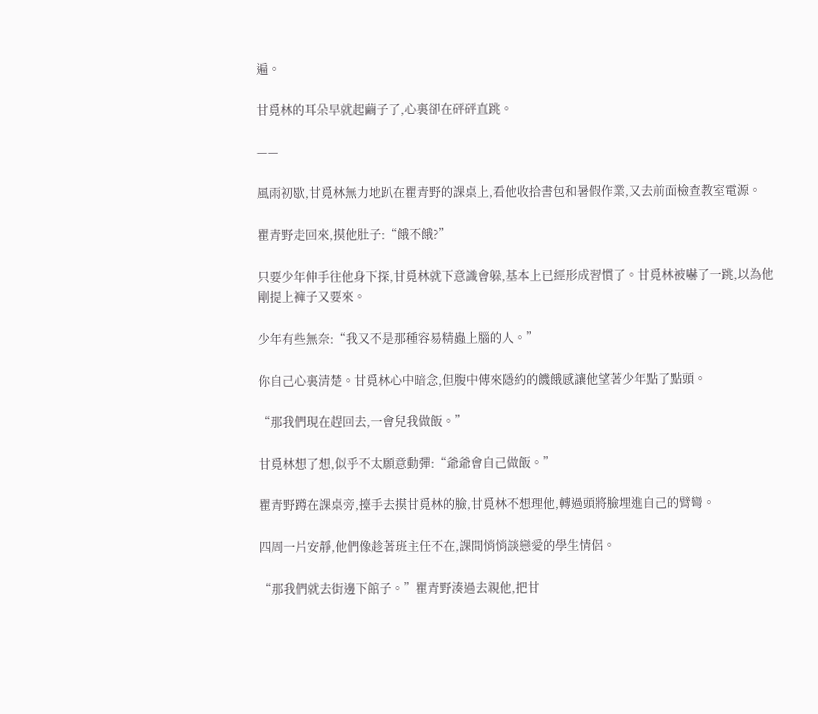遍。

甘覓林的耳朵早就起繭子了,心裏卻在砰砰直跳。

——

風雨初歇,甘覓林無力地趴在瞿青野的課桌上,看他收拾書包和暑假作業,又去前面檢查教室電源。

瞿青野走回來,摸他肚子:“餓不餓?”

只要少年伸手往他身下探,甘覓林就下意識會躲,基本上已經形成習慣了。甘覓林被嚇了一跳,以為他剛提上褲子又要來。

少年有些無奈:“我又不是那種容易精蟲上腦的人。”

你自己心裏清楚。甘覓林心中暗念,但腹中傳來隱約的饑餓感讓他望著少年點了點頭。

“那我們現在趕回去,一會兒我做飯。”

甘覓林想了想,似乎不太願意動彈:“爺爺會自己做飯。”

瞿青野蹲在課桌旁,擡手去摸甘覓林的臉,甘覓林不想理他,轉過頭將臉埋進自己的臂彎。

四周一片安靜,他們像趁著班主任不在,課間悄悄談戀愛的學生情侶。

“那我們就去街邊下館子。”瞿青野湊過去親他,把甘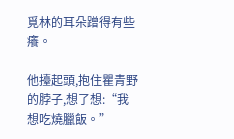覓林的耳朵蹭得有些癢。

他擡起頭,抱住瞿青野的脖子,想了想:“我想吃燒臘飯。”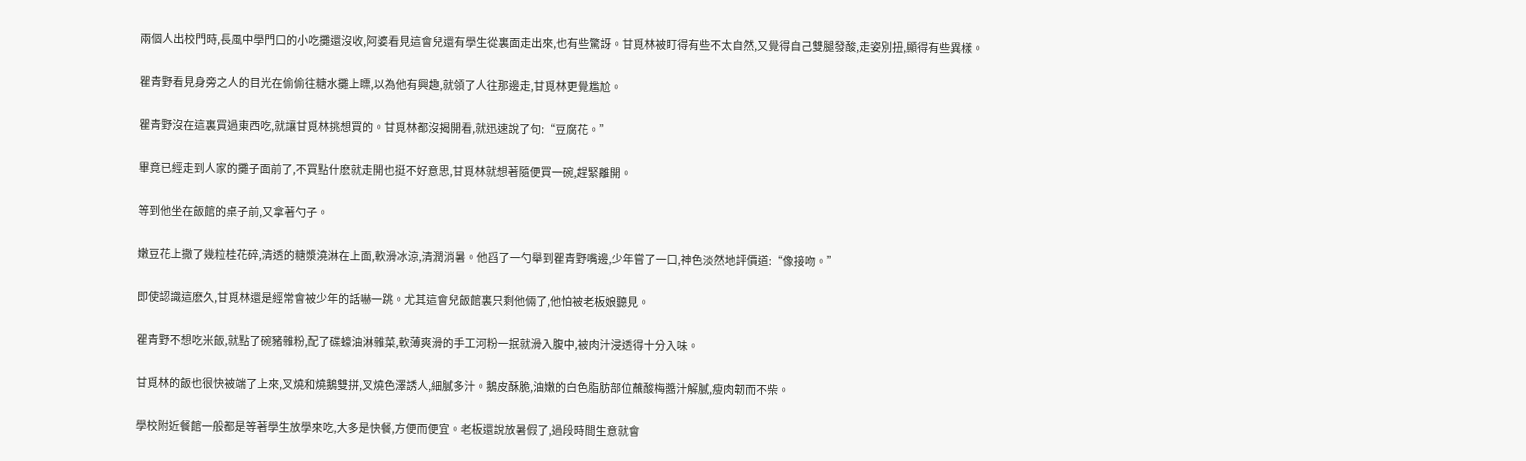兩個人出校門時,長風中學門口的小吃攤還沒收,阿婆看見這會兒還有學生從裏面走出來,也有些驚訝。甘覓林被盯得有些不太自然,又覺得自己雙腿發酸,走姿別扭,顯得有些異樣。

瞿青野看見身旁之人的目光在偷偷往糖水攤上瞟,以為他有興趣,就領了人往那邊走,甘覓林更覺尷尬。

瞿青野沒在這裏買過東西吃,就讓甘覓林挑想買的。甘覓林都沒揭開看,就迅速說了句:“豆腐花。”

畢竟已經走到人家的攤子面前了,不買點什麽就走開也挺不好意思,甘覓林就想著隨便買一碗,趕緊離開。

等到他坐在飯館的桌子前,又拿著勺子。

嫩豆花上撒了幾粒桂花碎,清透的糖漿澆淋在上面,軟滑冰涼,清潤消暑。他舀了一勺舉到瞿青野嘴邊,少年嘗了一口,神色淡然地評價道:“像接吻。”

即使認識這麽久,甘覓林還是經常會被少年的話嚇一跳。尤其這會兒飯館裏只剩他倆了,他怕被老板娘聽見。

瞿青野不想吃米飯,就點了碗豬雜粉,配了碟蠔油淋雜菜,軟薄爽滑的手工河粉一抿就滑入腹中,被肉汁浸透得十分入味。

甘覓林的飯也很快被端了上來,叉燒和燒鵝雙拼,叉燒色澤誘人,細膩多汁。鵝皮酥脆,油嫩的白色脂肪部位蘸酸梅醬汁解膩,瘦肉韌而不柴。

學校附近餐館一般都是等著學生放學來吃,大多是快餐,方便而便宜。老板還說放暑假了,過段時間生意就會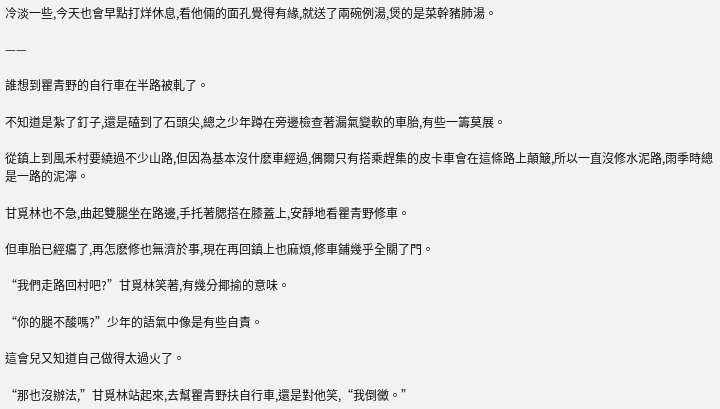冷淡一些,今天也會早點打烊休息,看他倆的面孔覺得有緣,就送了兩碗例湯,煲的是菜幹豬肺湯。

——

誰想到瞿青野的自行車在半路被軋了。

不知道是紮了釘子,還是磕到了石頭尖,總之少年蹲在旁邊檢查著漏氣變軟的車胎,有些一籌莫展。

從鎮上到風禾村要繞過不少山路,但因為基本沒什麽車經過,偶爾只有搭乘趕集的皮卡車會在這條路上顛簸,所以一直沒修水泥路,雨季時總是一路的泥濘。

甘覓林也不急,曲起雙腿坐在路邊,手托著腮搭在膝蓋上,安靜地看瞿青野修車。

但車胎已經癟了,再怎麽修也無濟於事,現在再回鎮上也麻煩,修車鋪幾乎全關了門。

“我們走路回村吧?”甘覓林笑著,有幾分揶揄的意味。

“你的腿不酸嗎?”少年的語氣中像是有些自責。

這會兒又知道自己做得太過火了。

“那也沒辦法,”甘覓林站起來,去幫瞿青野扶自行車,還是對他笑,“我倒黴。”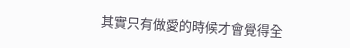其實只有做愛的時候才會覺得全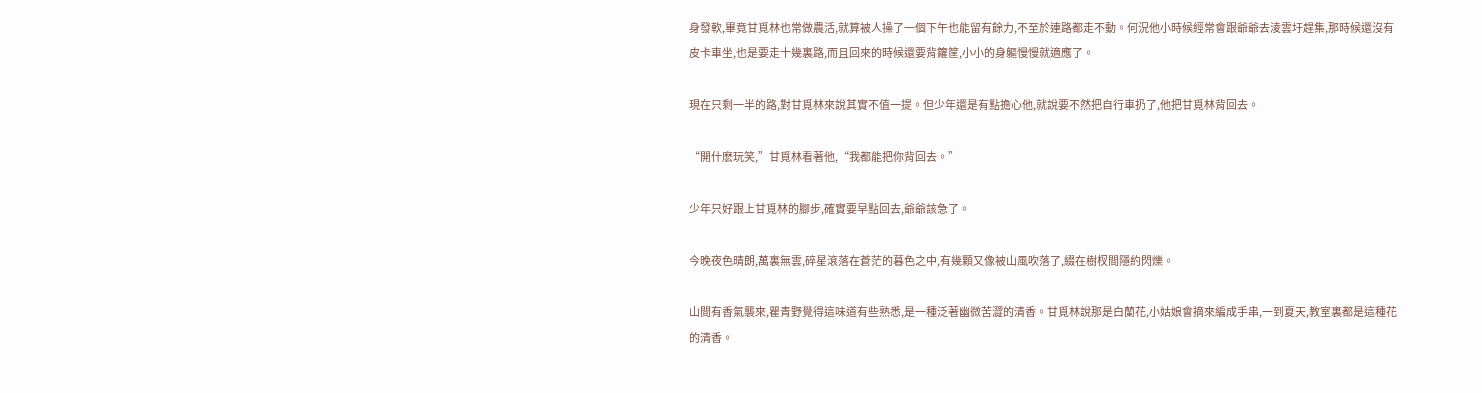身發軟,畢竟甘覓林也常做農活,就算被人操了一個下午也能留有餘力,不至於連路都走不動。何況他小時候經常會跟爺爺去淩雲圩趕集,那時候還沒有皮卡車坐,也是要走十幾裏路,而且回來的時候還要背籮筐,小小的身軀慢慢就適應了。

現在只剩一半的路,對甘覓林來說其實不值一提。但少年還是有點擔心他,就說要不然把自行車扔了,他把甘覓林背回去。

“開什麽玩笑,”甘覓林看著他,“我都能把你背回去。”

少年只好跟上甘覓林的腳步,確實要早點回去,爺爺該急了。

今晚夜色晴朗,萬裏無雲,碎星滾落在蒼茫的暮色之中,有幾顆又像被山風吹落了,綴在樹杈間隱約閃爍。

山間有香氣襲來,瞿青野覺得這味道有些熟悉,是一種泛著幽微苦澀的清香。甘覓林說那是白蘭花,小姑娘會摘來編成手串,一到夏天,教室裏都是這種花的清香。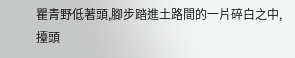瞿青野低著頭,腳步踏進土路間的一片碎白之中,擡頭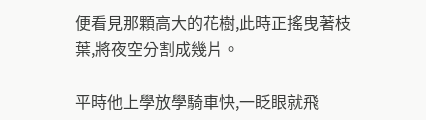便看見那顆高大的花樹,此時正搖曳著枝葉,將夜空分割成幾片。

平時他上學放學騎車快,一眨眼就飛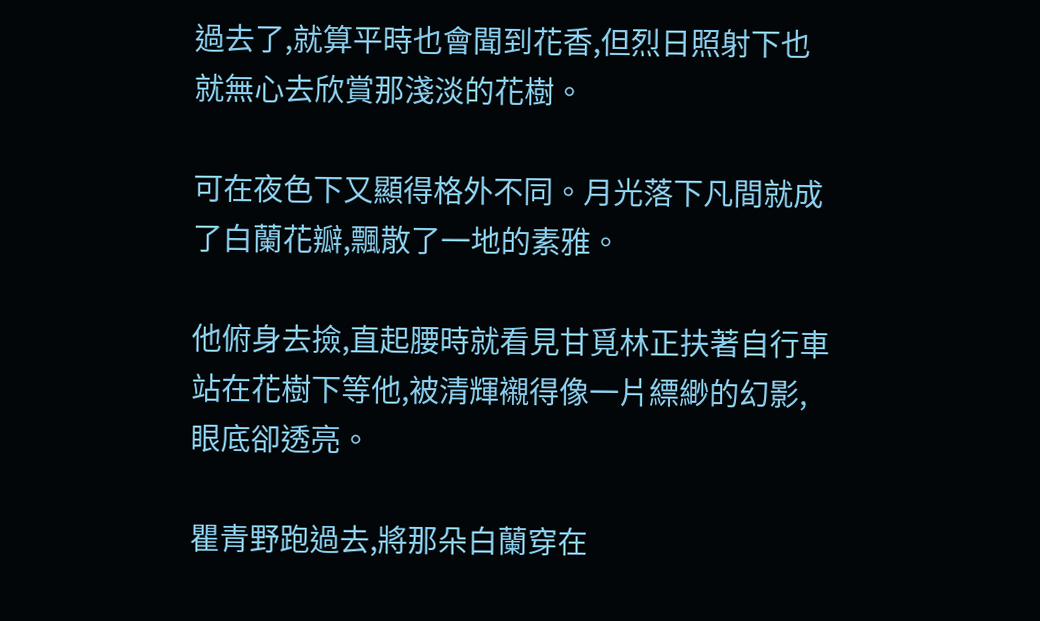過去了,就算平時也會聞到花香,但烈日照射下也就無心去欣賞那淺淡的花樹。

可在夜色下又顯得格外不同。月光落下凡間就成了白蘭花瓣,飄散了一地的素雅。

他俯身去撿,直起腰時就看見甘覓林正扶著自行車站在花樹下等他,被清輝襯得像一片縹緲的幻影,眼底卻透亮。

瞿青野跑過去,將那朵白蘭穿在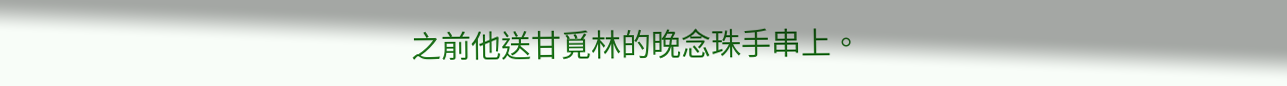之前他送甘覓林的晚念珠手串上。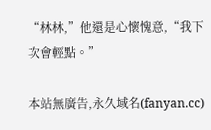“林林,”他還是心懷愧意,“我下次會輕點。”

本站無廣告,永久域名(fanyan.cc)